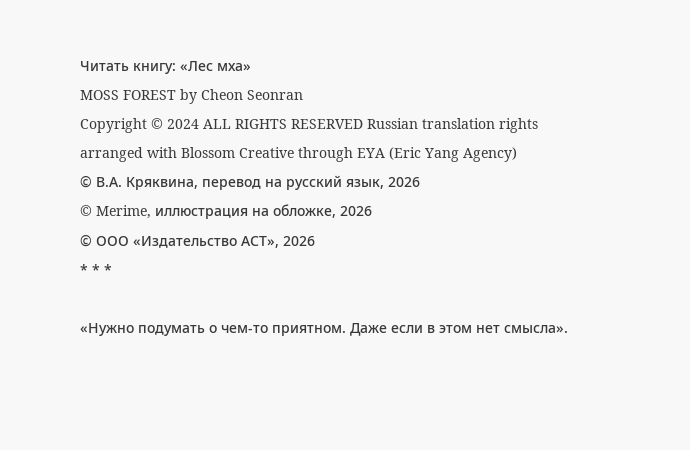Читать книгу: «Лес мха»
MOSS FOREST by Cheon Seonran
Copyright © 2024 ALL RIGHTS RESERVED Russian translation rights arranged with Blossom Creative through EYA (Eric Yang Agency)
© В.А. Кряквина, перевод на русский язык, 2026
© Merime, иллюстрация на обложке, 2026
© ООО «Издательство АСТ», 2026
* * *

«Нужно подумать о чем-то приятном. Даже если в этом нет смысла».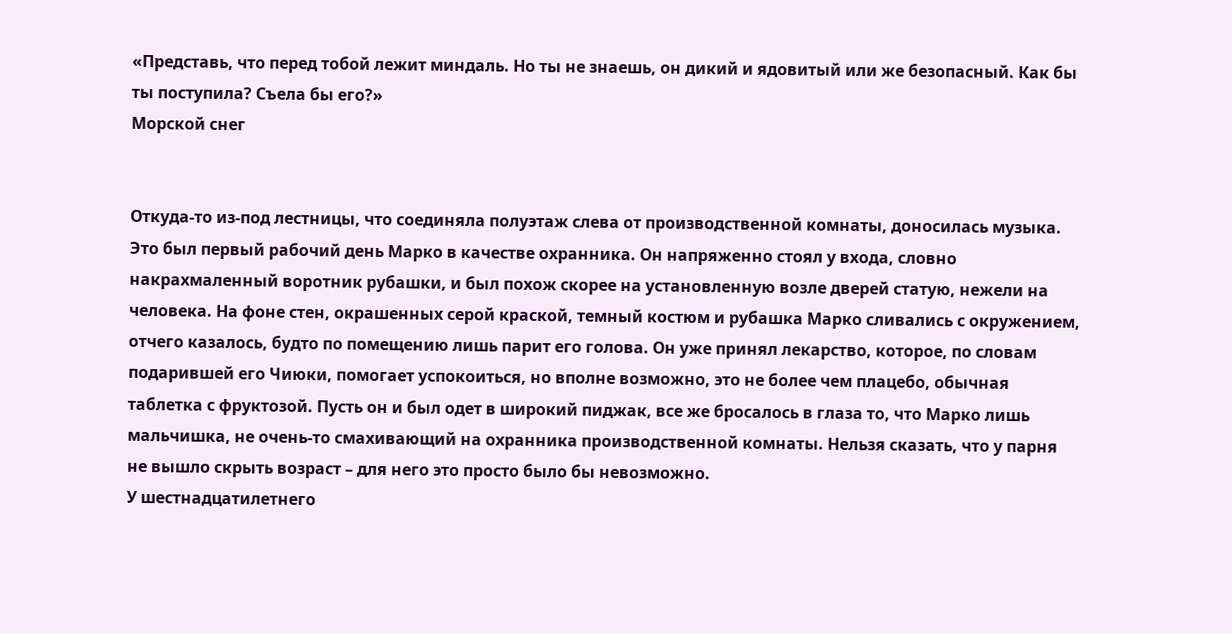«Представь, что перед тобой лежит миндаль. Но ты не знаешь, он дикий и ядовитый или же безопасный. Как бы ты поступила? Съела бы его?»
Морской снег


Откуда-то из-под лестницы, что соединяла полуэтаж слева от производственной комнаты, доносилась музыка.
Это был первый рабочий день Марко в качестве охранника. Он напряженно стоял у входа, словно накрахмаленный воротник рубашки, и был похож скорее на установленную возле дверей статую, нежели на человека. На фоне стен, окрашенных серой краской, темный костюм и рубашка Марко сливались с окружением, отчего казалось, будто по помещению лишь парит его голова. Он уже принял лекарство, которое, по словам подарившей его Чиюки, помогает успокоиться, но вполне возможно, это не более чем плацебо, обычная таблетка с фруктозой. Пусть он и был одет в широкий пиджак, все же бросалось в глаза то, что Марко лишь мальчишка, не очень-то смахивающий на охранника производственной комнаты. Нельзя сказать, что у парня не вышло скрыть возраст – для него это просто было бы невозможно.
У шестнадцатилетнего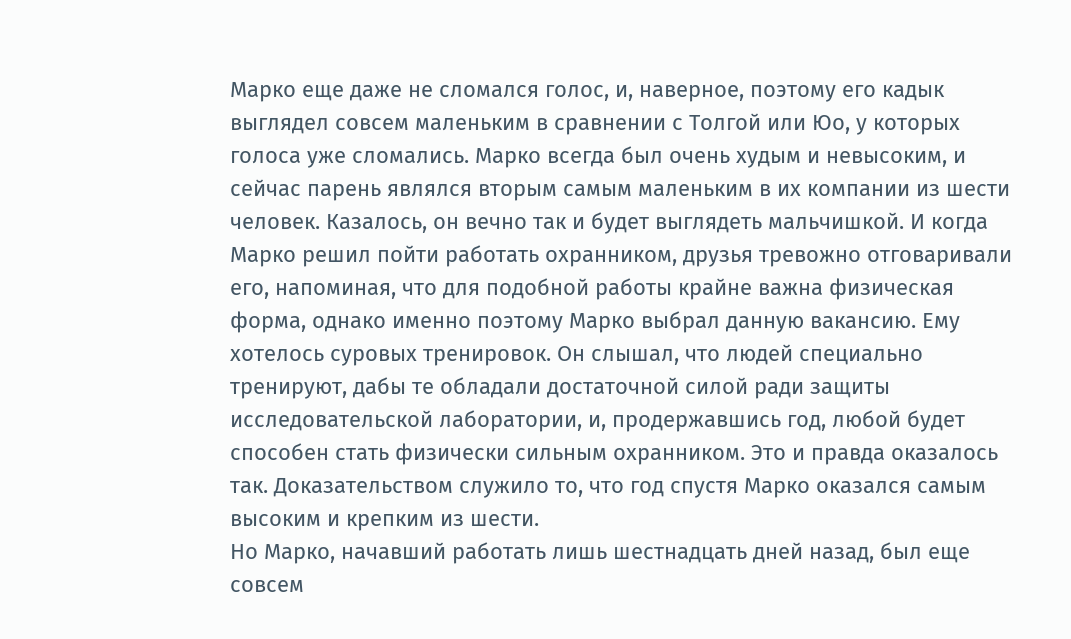Марко еще даже не сломался голос, и, наверное, поэтому его кадык выглядел совсем маленьким в сравнении с Толгой или Юо, у которых голоса уже сломались. Марко всегда был очень худым и невысоким, и сейчас парень являлся вторым самым маленьким в их компании из шести человек. Казалось, он вечно так и будет выглядеть мальчишкой. И когда Марко решил пойти работать охранником, друзья тревожно отговаривали его, напоминая, что для подобной работы крайне важна физическая форма, однако именно поэтому Марко выбрал данную вакансию. Ему хотелось суровых тренировок. Он слышал, что людей специально тренируют, дабы те обладали достаточной силой ради защиты исследовательской лаборатории, и, продержавшись год, любой будет способен стать физически сильным охранником. Это и правда оказалось так. Доказательством служило то, что год спустя Марко оказался самым высоким и крепким из шести.
Но Марко, начавший работать лишь шестнадцать дней назад, был еще совсем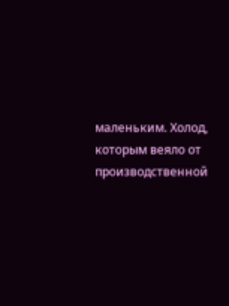маленьким. Холод, которым веяло от производственной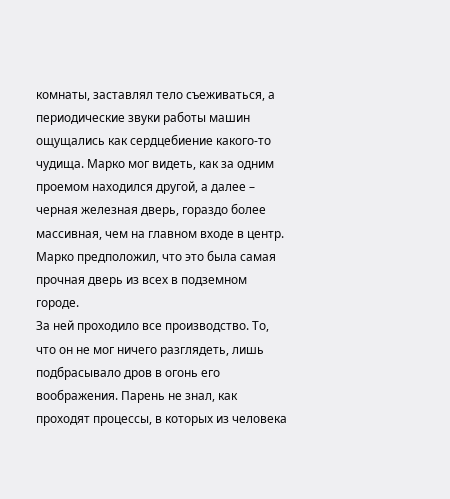комнаты, заставлял тело съеживаться, а периодические звуки работы машин ощущались как сердцебиение какого-то чудища. Марко мог видеть, как за одним проемом находился другой, а далее – черная железная дверь, гораздо более массивная, чем на главном входе в центр. Марко предположил, что это была самая прочная дверь из всех в подземном городе.
За ней проходило все производство. То, что он не мог ничего разглядеть, лишь подбрасывало дров в огонь его воображения. Парень не знал, как проходят процессы, в которых из человека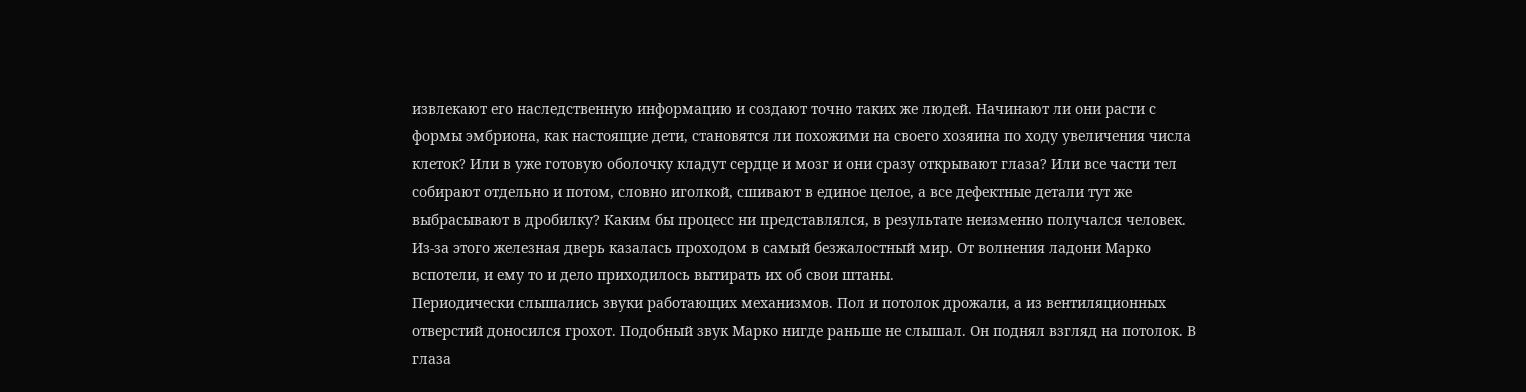извлекают его наследственную информацию и создают точно таких же людей. Начинают ли они расти с формы эмбриона, как настоящие дети, становятся ли похожими на своего хозяина по ходу увеличения числа клеток? Или в уже готовую оболочку кладут сердце и мозг и они сразу открывают глаза? Или все части тел собирают отдельно и потом, словно иголкой, сшивают в единое целое, а все дефектные детали тут же выбрасывают в дробилку? Каким бы процесс ни представлялся, в результате неизменно получался человек. Из-за этого железная дверь казалась проходом в самый безжалостный мир. От волнения ладони Марко вспотели, и ему то и дело приходилось вытирать их об свои штаны.
Периодически слышались звуки работающих механизмов. Пол и потолок дрожали, а из вентиляционных отверстий доносился грохот. Подобный звук Марко нигде раньше не слышал. Он поднял взгляд на потолок. В глаза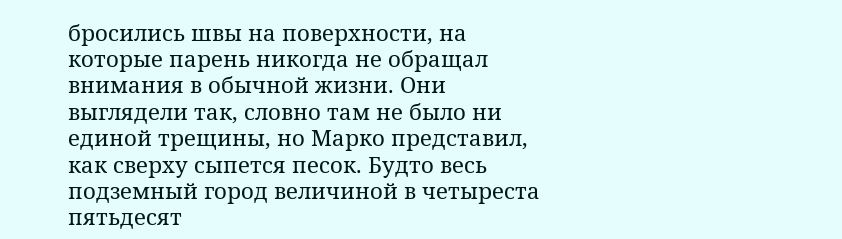бросились швы на поверхности, на которые парень никогда не обращал внимания в обычной жизни. Они выглядели так, словно там не было ни единой трещины, но Марко представил, как сверху сыпется песок. Будто весь подземный город величиной в четыреста пятьдесят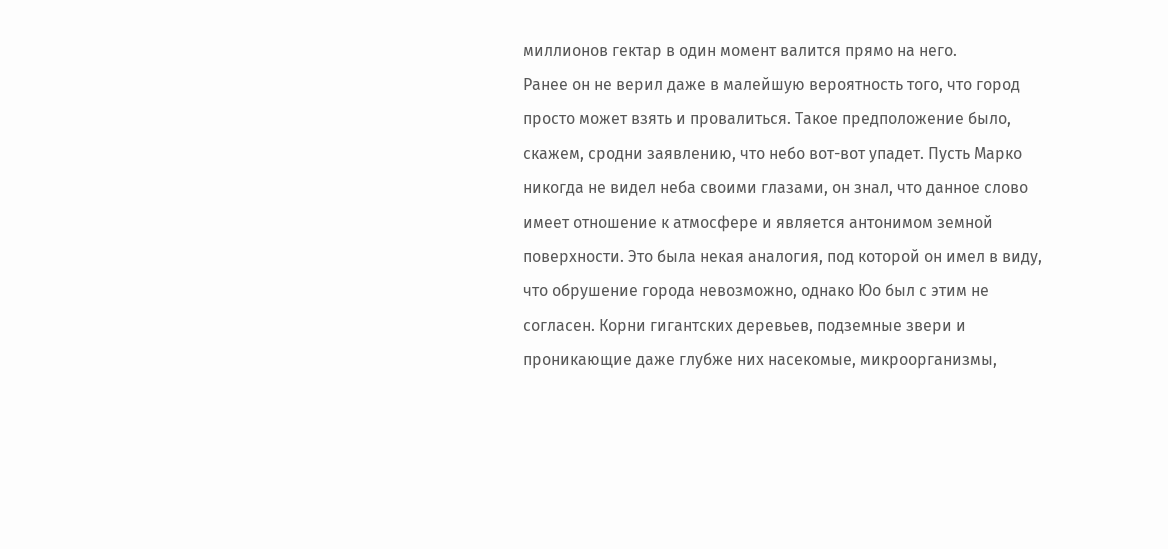миллионов гектар в один момент валится прямо на него.
Ранее он не верил даже в малейшую вероятность того, что город просто может взять и провалиться. Такое предположение было, скажем, сродни заявлению, что небо вот-вот упадет. Пусть Марко никогда не видел неба своими глазами, он знал, что данное слово имеет отношение к атмосфере и является антонимом земной поверхности. Это была некая аналогия, под которой он имел в виду, что обрушение города невозможно, однако Юо был с этим не согласен. Корни гигантских деревьев, подземные звери и проникающие даже глубже них насекомые, микроорганизмы,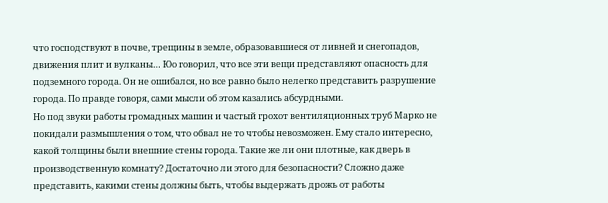что господствуют в почве, трещины в земле, образовавшиеся от ливней и снегопадов, движения плит и вулканы… Юо говорил, что все эти вещи представляют опасность для подземного города. Он не ошибался, но все равно было нелегко представить разрушение города. По правде говоря, сами мысли об этом казались абсурдными.
Но под звуки работы громадных машин и частый грохот вентиляционных труб Марко не покидали размышления о том, что обвал не то чтобы невозможен. Ему стало интересно, какой толщины были внешние стены города. Такие же ли они плотные, как дверь в производственную комнату? Достаточно ли этого для безопасности? Сложно даже представить, какими стены должны быть, чтобы выдержать дрожь от работы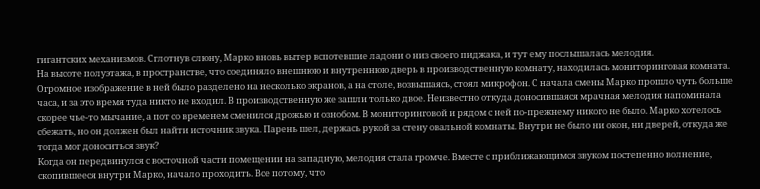гигантских механизмов. Сглотнув слюну, Марко вновь вытер вспотевшие ладони о низ своего пиджака, и тут ему послышалась мелодия.
На высоте полуэтажа, в пространстве, что соединяло внешнюю и внутреннюю дверь в производственную комнату, находилась мониторинговая комната. Огромное изображение в ней было разделено на несколько экранов, а на столе, возвышаясь, стоял микрофон. С начала смены Марко прошло чуть больше часа, и за это время туда никто не входил. В производственную же зашли только двое. Неизвестно откуда доносившаяся мрачная мелодия напоминала скорее чье-то мычание, а пот со временем сменился дрожью и ознобом. В мониторинговой и рядом с ней по-прежнему никого не было. Марко хотелось сбежать, но он должен был найти источник звука. Парень шел, держась рукой за стену овальной комнаты. Внутри не было ни окон, ни дверей, откуда же тогда мог доноситься звук?
Когда он передвинулся с восточной части помещении на западную, мелодия стала громче. Вместе с приближающимся звуком постепенно волнение, скопившееся внутри Марко, начало проходить. Все потому, что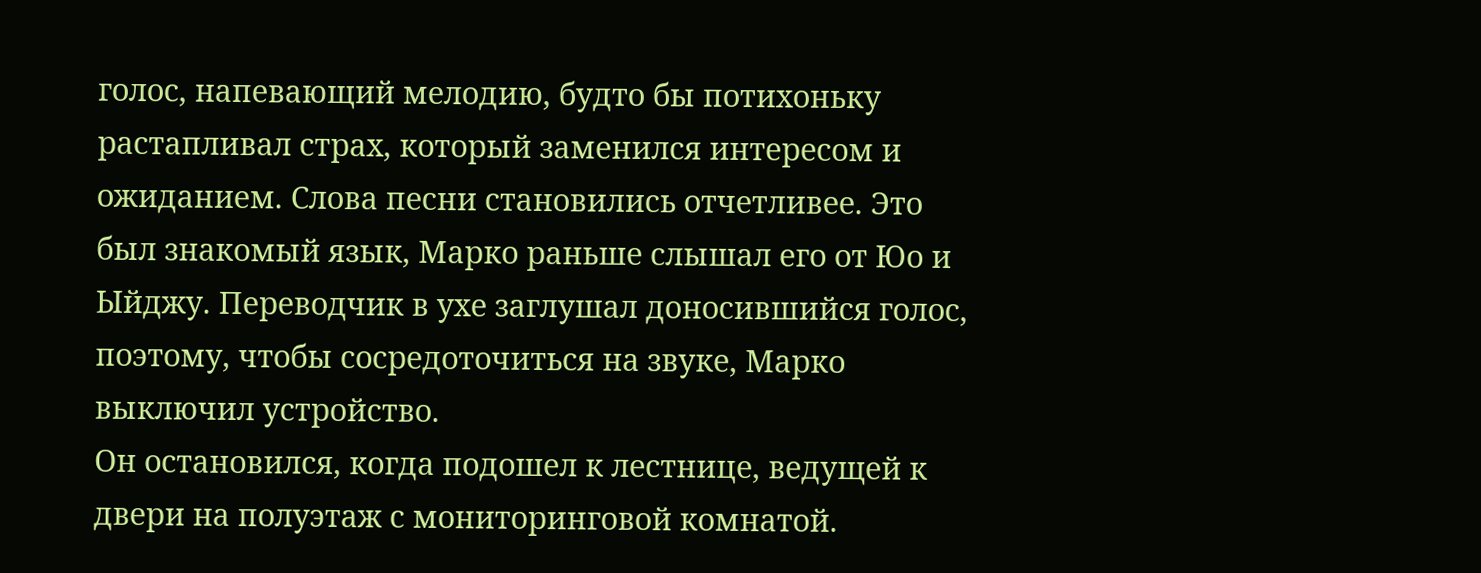голос, напевающий мелодию, будто бы потихоньку растапливал страх, который заменился интересом и ожиданием. Слова песни становились отчетливее. Это был знакомый язык, Марко раньше слышал его от Юо и Ыйджу. Переводчик в ухе заглушал доносившийся голос, поэтому, чтобы сосредоточиться на звуке, Марко выключил устройство.
Он остановился, когда подошел к лестнице, ведущей к двери на полуэтаж с мониторинговой комнатой.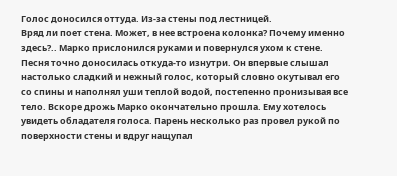Голос доносился оттуда. Из-за стены под лестницей.
Вряд ли поет стена. Может, в нее встроена колонка? Почему именно здесь?.. Марко прислонился руками и повернулся ухом к стене. Песня точно доносилась откуда-то изнутри. Он впервые слышал настолько сладкий и нежный голос, который словно окутывал его со спины и наполнял уши теплой водой, постепенно пронизывая все тело. Вскоре дрожь Марко окончательно прошла. Ему хотелось увидеть обладателя голоса. Парень несколько раз провел рукой по поверхности стены и вдруг нащупал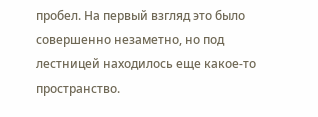пробел. На первый взгляд это было совершенно незаметно, но под лестницей находилось еще какое-то пространство.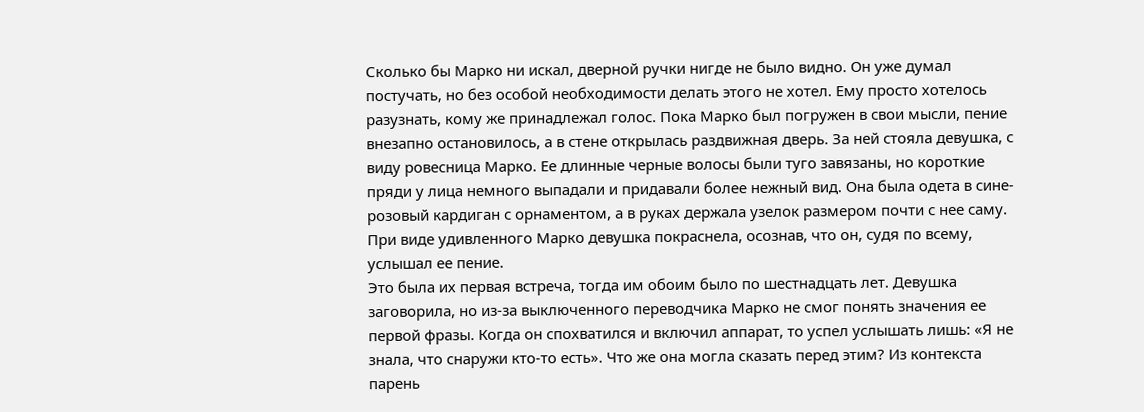Сколько бы Марко ни искал, дверной ручки нигде не было видно. Он уже думал постучать, но без особой необходимости делать этого не хотел. Ему просто хотелось разузнать, кому же принадлежал голос. Пока Марко был погружен в свои мысли, пение внезапно остановилось, а в стене открылась раздвижная дверь. За ней стояла девушка, с виду ровесница Марко. Ее длинные черные волосы были туго завязаны, но короткие пряди у лица немного выпадали и придавали более нежный вид. Она была одета в сине-розовый кардиган с орнаментом, а в руках держала узелок размером почти с нее саму. При виде удивленного Марко девушка покраснела, осознав, что он, судя по всему, услышал ее пение.
Это была их первая встреча, тогда им обоим было по шестнадцать лет. Девушка заговорила, но из-за выключенного переводчика Марко не смог понять значения ее первой фразы. Когда он спохватился и включил аппарат, то успел услышать лишь: «Я не знала, что снаружи кто-то есть». Что же она могла сказать перед этим? Из контекста парень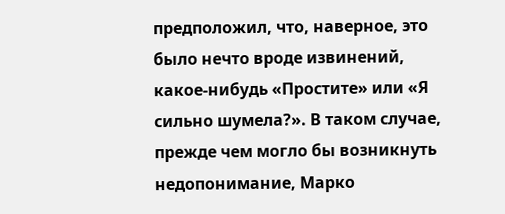предположил, что, наверное, это было нечто вроде извинений, какое-нибудь «Простите» или «Я сильно шумела?». В таком случае, прежде чем могло бы возникнуть недопонимание, Марко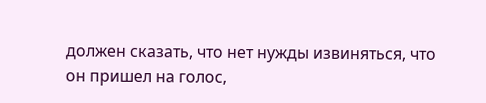должен сказать, что нет нужды извиняться, что он пришел на голос,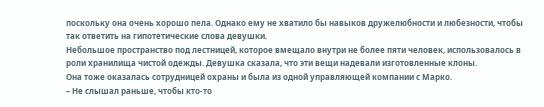поскольку она очень хорошо пела. Однако ему не хватило бы навыков дружелюбности и любезности, чтобы так ответить на гипотетические слова девушки.
Небольшое пространство под лестницей, которое вмещало внутри не более пяти человек, использовалось в роли хранилища чистой одежды. Девушка сказала, что эти вещи надевали изготовленные клоны.
Она тоже оказалась сотрудницей охраны и была из одной управляющей компании с Марко.
– Не слышал раньше, чтобы кто-то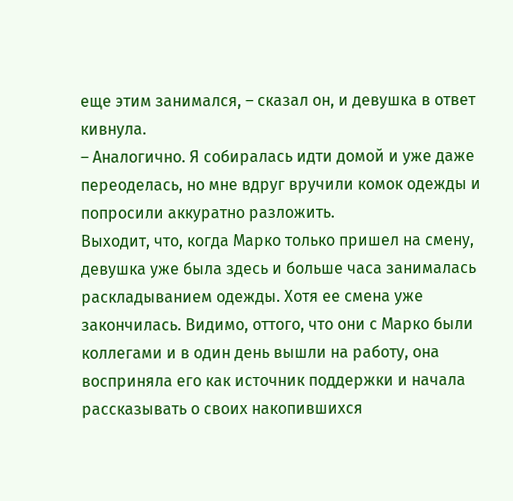еще этим занимался, – сказал он, и девушка в ответ кивнула.
– Аналогично. Я собиралась идти домой и уже даже переоделась, но мне вдруг вручили комок одежды и попросили аккуратно разложить.
Выходит, что, когда Марко только пришел на смену, девушка уже была здесь и больше часа занималась раскладыванием одежды. Хотя ее смена уже закончилась. Видимо, оттого, что они с Марко были коллегами и в один день вышли на работу, она восприняла его как источник поддержки и начала рассказывать о своих накопившихся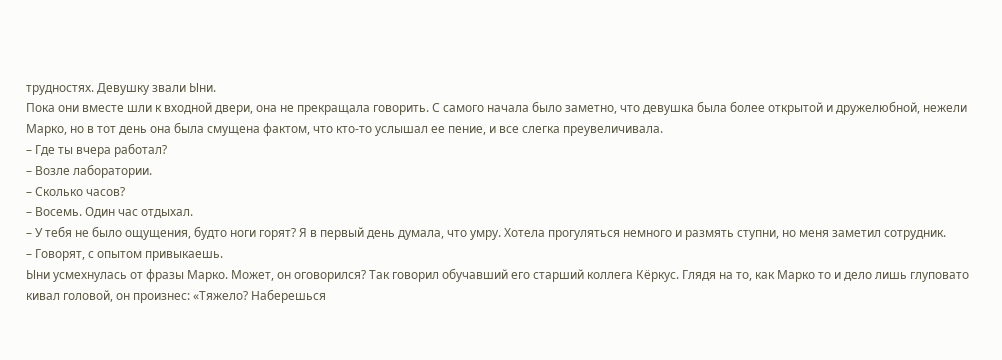трудностях. Девушку звали Ыни.
Пока они вместе шли к входной двери, она не прекращала говорить. С самого начала было заметно, что девушка была более открытой и дружелюбной, нежели Марко, но в тот день она была смущена фактом, что кто-то услышал ее пение, и все слегка преувеличивала.
– Где ты вчера работал?
– Возле лаборатории.
– Сколько часов?
– Восемь. Один час отдыхал.
– У тебя не было ощущения, будто ноги горят? Я в первый день думала, что умру. Хотела прогуляться немного и размять ступни, но меня заметил сотрудник.
– Говорят, с опытом привыкаешь.
Ыни усмехнулась от фразы Марко. Может, он оговорился? Так говорил обучавший его старший коллега Кёркус. Глядя на то, как Марко то и дело лишь глуповато кивал головой, он произнес: «Тяжело? Наберешься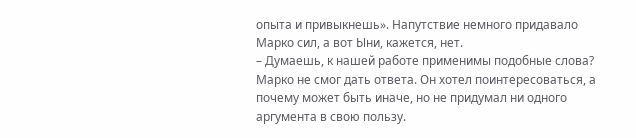опыта и привыкнешь». Напутствие немного придавало Марко сил, а вот Ыни, кажется, нет.
– Думаешь, к нашей работе применимы подобные слова?
Марко не смог дать ответа. Он хотел поинтересоваться, а почему может быть иначе, но не придумал ни одного аргумента в свою пользу.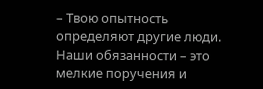– Твою опытность определяют другие люди. Наши обязанности – это мелкие поручения и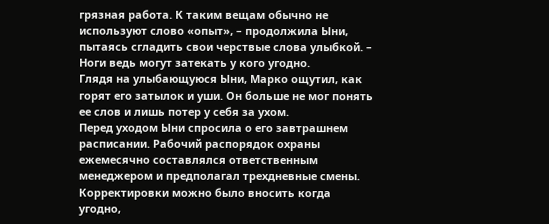грязная работа. К таким вещам обычно не используют слово «опыт», – продолжила Ыни, пытаясь сгладить свои черствые слова улыбкой. – Ноги ведь могут затекать у кого угодно.
Глядя на улыбающуюся Ыни, Марко ощутил, как горят его затылок и уши. Он больше не мог понять ее слов и лишь потер у себя за ухом.
Перед уходом Ыни спросила о его завтрашнем расписании. Рабочий распорядок охраны ежемесячно составлялся ответственным менеджером и предполагал трехдневные смены. Корректировки можно было вносить когда угодно,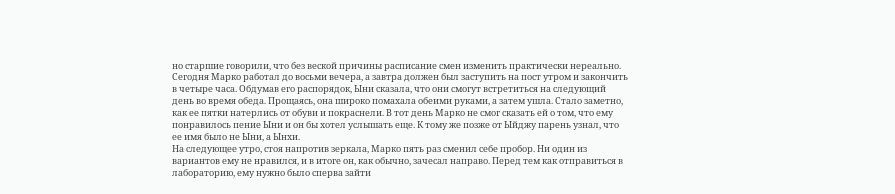но старшие говорили, что без веской причины расписание смен изменить практически нереально. Сегодня Марко работал до восьми вечера, а завтра должен был заступить на пост утром и закончить в четыре часа. Обдумав его распорядок, Ыни сказала, что они смогут встретиться на следующий день во время обеда. Прощаясь, она широко помахала обеими руками, а затем ушла. Стало заметно, как ее пятки натерлись от обуви и покраснели. В тот день Марко не смог сказать ей о том, что ему понравилось пение Ыни и он бы хотел услышать еще. К тому же позже от Ыйджу парень узнал, что ее имя было не Ыни, а Ынхи.
На следующее утро, стоя напротив зеркала, Марко пять раз сменил себе пробор. Ни один из вариантов ему не нравился, и в итоге он, как обычно, зачесал направо. Перед тем как отправиться в лабораторию, ему нужно было сперва зайти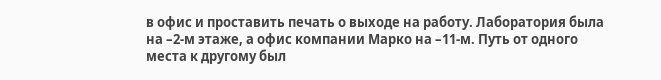в офис и проставить печать о выходе на работу. Лаборатория была на –2-м этаже, а офис компании Марко на –11-м. Путь от одного места к другому был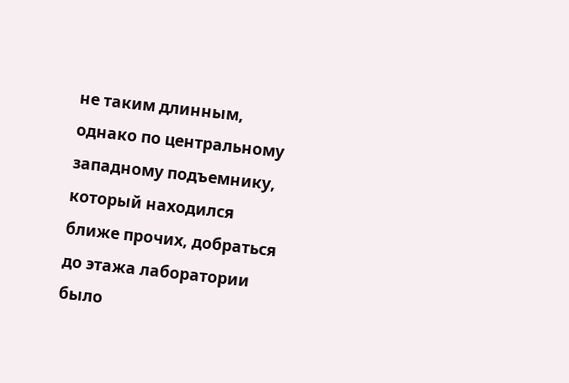не таким длинным, однако по центральному западному подъемнику, который находился ближе прочих, добраться до этажа лаборатории было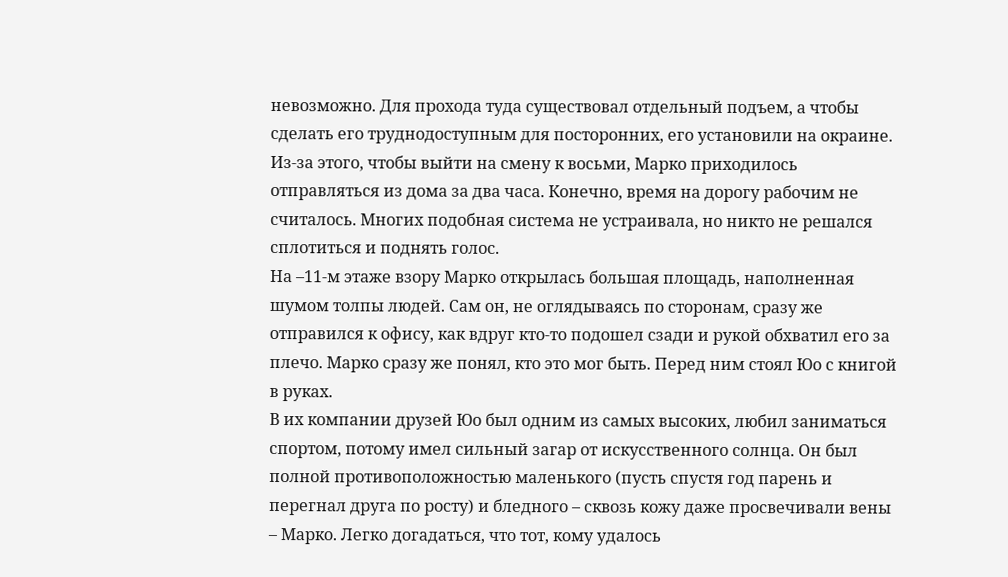невозможно. Для прохода туда существовал отдельный подъем, а чтобы сделать его труднодоступным для посторонних, его установили на окраине. Из-за этого, чтобы выйти на смену к восьми, Марко приходилось отправляться из дома за два часа. Конечно, время на дорогу рабочим не считалось. Многих подобная система не устраивала, но никто не решался сплотиться и поднять голос.
На –11-м этаже взору Марко открылась большая площадь, наполненная шумом толпы людей. Сам он, не оглядываясь по сторонам, сразу же отправился к офису, как вдруг кто-то подошел сзади и рукой обхватил его за плечо. Марко сразу же понял, кто это мог быть. Перед ним стоял Юо с книгой в руках.
В их компании друзей Юо был одним из самых высоких, любил заниматься спортом, потому имел сильный загар от искусственного солнца. Он был полной противоположностью маленького (пусть спустя год парень и перегнал друга по росту) и бледного – сквозь кожу даже просвечивали вены – Марко. Легко догадаться, что тот, кому удалось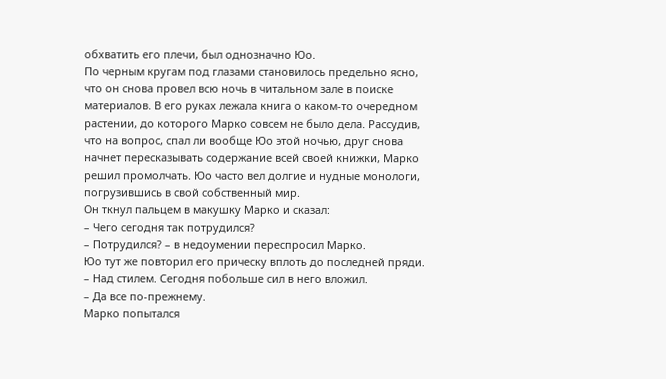обхватить его плечи, был однозначно Юо.
По черным кругам под глазами становилось предельно ясно, что он снова провел всю ночь в читальном зале в поиске материалов. В его руках лежала книга о каком-то очередном растении, до которого Марко совсем не было дела. Рассудив, что на вопрос, спал ли вообще Юо этой ночью, друг снова начнет пересказывать содержание всей своей книжки, Марко решил промолчать. Юо часто вел долгие и нудные монологи, погрузившись в свой собственный мир.
Он ткнул пальцем в макушку Марко и сказал:
– Чего сегодня так потрудился?
– Потрудился? – в недоумении переспросил Марко.
Юо тут же повторил его прическу вплоть до последней пряди.
– Над стилем. Сегодня побольше сил в него вложил.
– Да все по-прежнему.
Марко попытался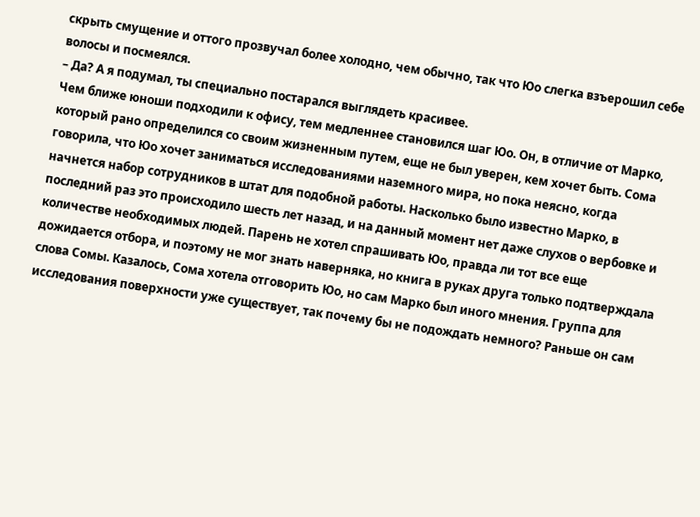скрыть смущение и оттого прозвучал более холодно, чем обычно, так что Юо слегка взъерошил себе волосы и посмеялся.
– Да? А я подумал, ты специально постарался выглядеть красивее.
Чем ближе юноши подходили к офису, тем медленнее становился шаг Юо. Он, в отличие от Марко, который рано определился со своим жизненным путем, еще не был уверен, кем хочет быть. Сома говорила, что Юо хочет заниматься исследованиями наземного мира, но пока неясно, когда начнется набор сотрудников в штат для подобной работы. Насколько было известно Марко, в последний раз это происходило шесть лет назад, и на данный момент нет даже слухов о вербовке и количестве необходимых людей. Парень не хотел спрашивать Юо, правда ли тот все еще дожидается отбора, и поэтому не мог знать наверняка, но книга в руках друга только подтверждала слова Сомы. Казалось, Сома хотела отговорить Юо, но сам Марко был иного мнения. Группа для исследования поверхности уже существует, так почему бы не подождать немного? Раньше он сам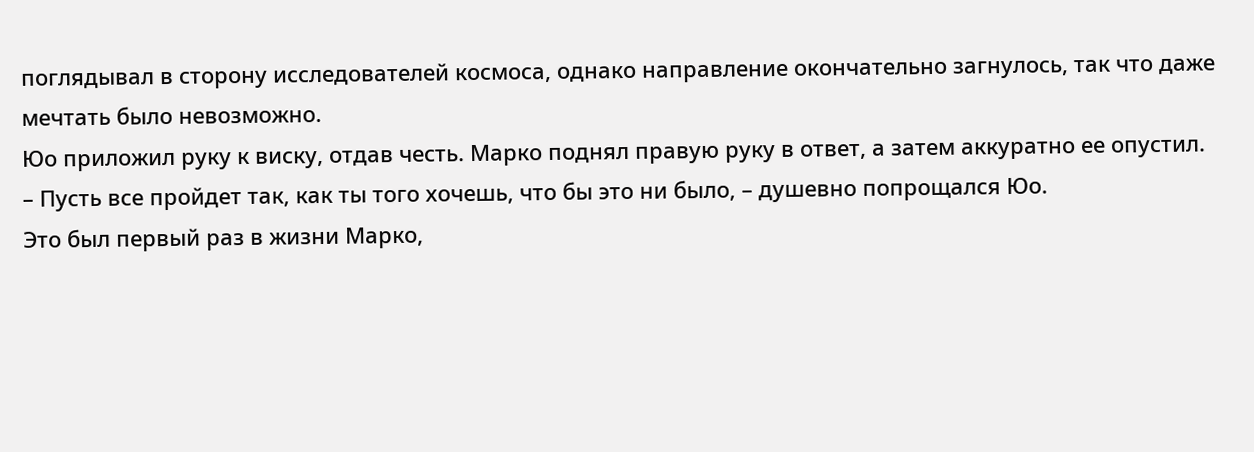поглядывал в сторону исследователей космоса, однако направление окончательно загнулось, так что даже мечтать было невозможно.
Юо приложил руку к виску, отдав честь. Марко поднял правую руку в ответ, а затем аккуратно ее опустил.
– Пусть все пройдет так, как ты того хочешь, что бы это ни было, – душевно попрощался Юо.
Это был первый раз в жизни Марко,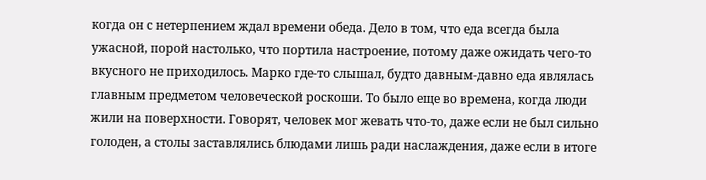когда он с нетерпением ждал времени обеда. Дело в том, что еда всегда была ужасной, порой настолько, что портила настроение, потому даже ожидать чего-то вкусного не приходилось. Марко где-то слышал, будто давным-давно еда являлась главным предметом человеческой роскоши. То было еще во времена, когда люди жили на поверхности. Говорят, человек мог жевать что-то, даже если не был сильно голоден, а столы заставлялись блюдами лишь ради наслаждения, даже если в итоге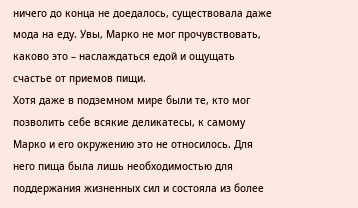ничего до конца не доедалось, существовала даже мода на еду. Увы, Марко не мог прочувствовать, каково это – наслаждаться едой и ощущать счастье от приемов пищи.
Хотя даже в подземном мире были те, кто мог позволить себе всякие деликатесы, к самому Марко и его окружению это не относилось. Для него пища была лишь необходимостью для поддержания жизненных сил и состояла из более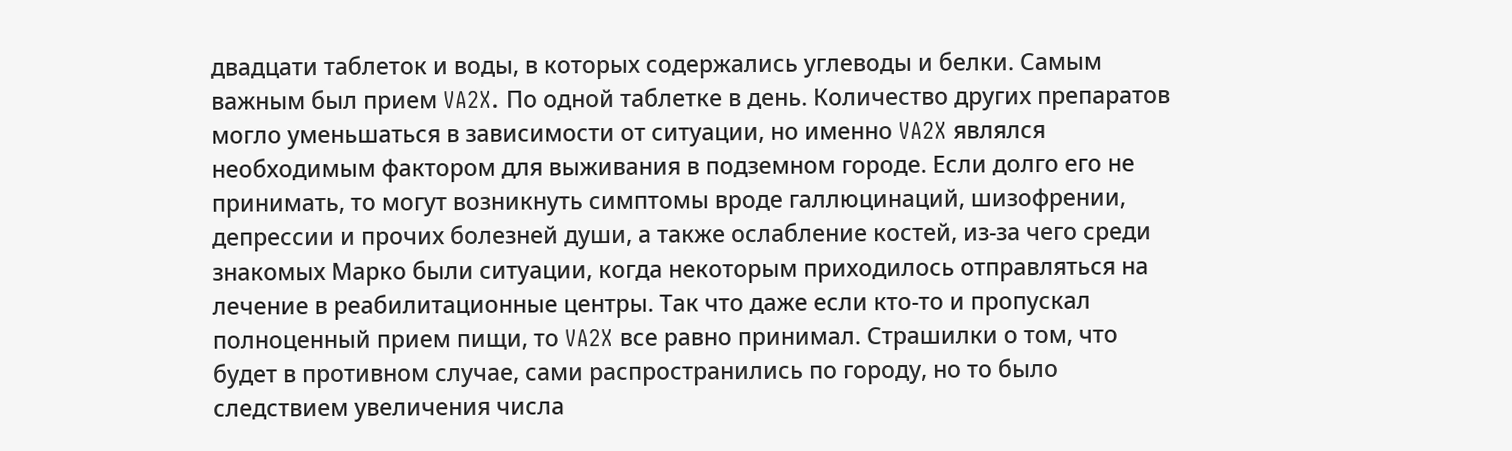двадцати таблеток и воды, в которых содержались углеводы и белки. Самым важным был прием VA2X. По одной таблетке в день. Количество других препаратов могло уменьшаться в зависимости от ситуации, но именно VA2X являлся необходимым фактором для выживания в подземном городе. Если долго его не принимать, то могут возникнуть симптомы вроде галлюцинаций, шизофрении, депрессии и прочих болезней души, а также ослабление костей, из-за чего среди знакомых Марко были ситуации, когда некоторым приходилось отправляться на лечение в реабилитационные центры. Так что даже если кто-то и пропускал полноценный прием пищи, то VA2X все равно принимал. Страшилки о том, что будет в противном случае, сами распространились по городу, но то было следствием увеличения числа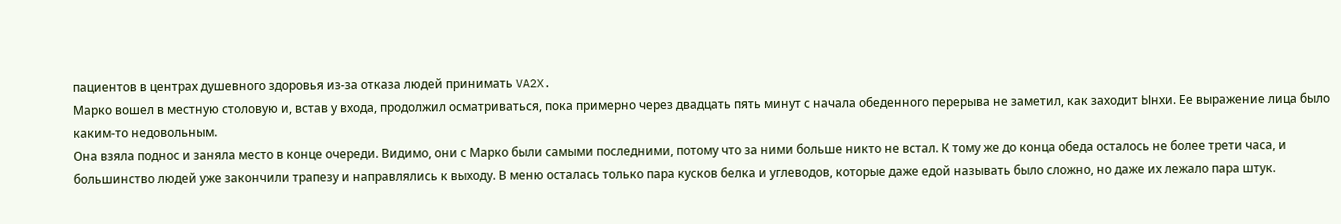пациентов в центрах душевного здоровья из-за отказа людей принимать VA2X.
Марко вошел в местную столовую и, встав у входа, продолжил осматриваться, пока примерно через двадцать пять минут с начала обеденного перерыва не заметил, как заходит Ынхи. Ее выражение лица было каким-то недовольным.
Она взяла поднос и заняла место в конце очереди. Видимо, они с Марко были самыми последними, потому что за ними больше никто не встал. К тому же до конца обеда осталось не более трети часа, и большинство людей уже закончили трапезу и направлялись к выходу. В меню осталась только пара кусков белка и углеводов, которые даже едой называть было сложно, но даже их лежало пара штук.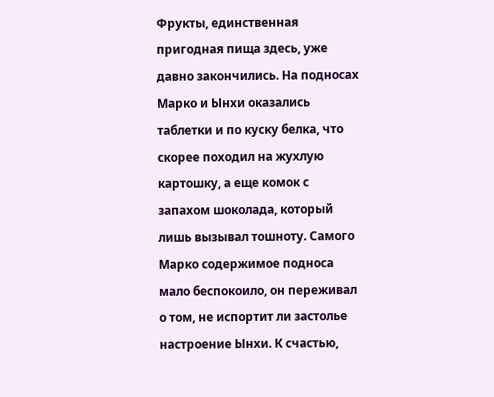Фрукты, единственная пригодная пища здесь, уже давно закончились. На подносах Марко и Ынхи оказались таблетки и по куску белка, что скорее походил на жухлую картошку, а еще комок с запахом шоколада, который лишь вызывал тошноту. Самого Марко содержимое подноса мало беспокоило, он переживал о том, не испортит ли застолье настроение Ынхи. К счастью,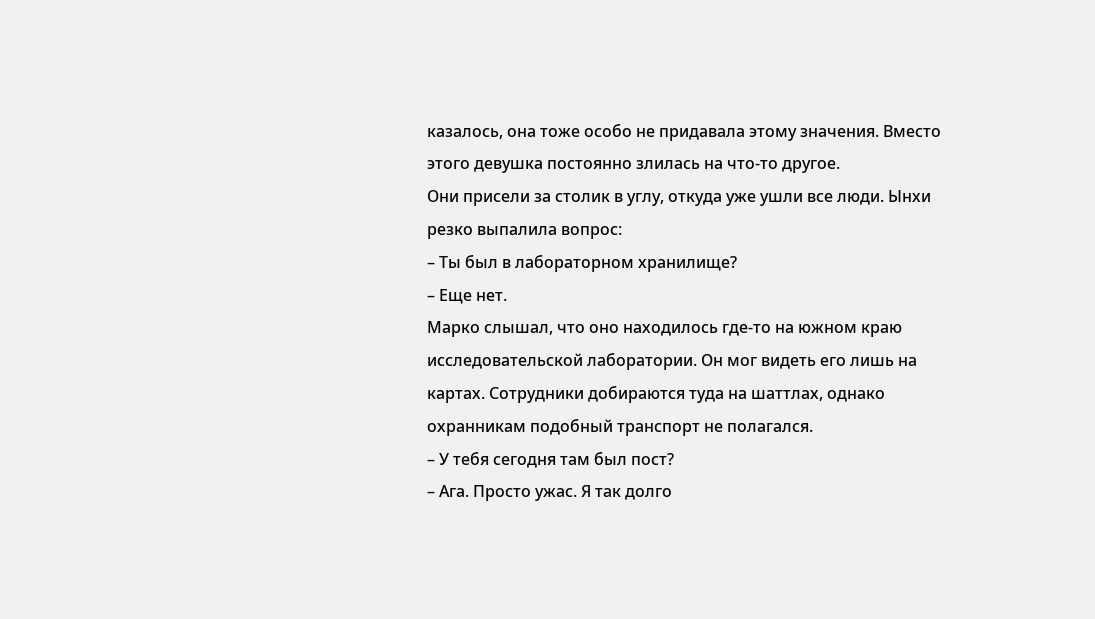казалось, она тоже особо не придавала этому значения. Вместо этого девушка постоянно злилась на что-то другое.
Они присели за столик в углу, откуда уже ушли все люди. Ынхи резко выпалила вопрос:
– Ты был в лабораторном хранилище?
– Еще нет.
Марко слышал, что оно находилось где-то на южном краю исследовательской лаборатории. Он мог видеть его лишь на картах. Сотрудники добираются туда на шаттлах, однако охранникам подобный транспорт не полагался.
– У тебя сегодня там был пост?
– Ага. Просто ужас. Я так долго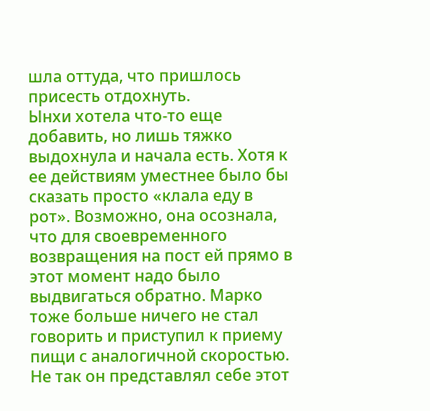шла оттуда, что пришлось присесть отдохнуть.
Ынхи хотела что-то еще добавить, но лишь тяжко выдохнула и начала есть. Хотя к ее действиям уместнее было бы сказать просто «клала еду в рот». Возможно, она осознала, что для своевременного возвращения на пост ей прямо в этот момент надо было выдвигаться обратно. Марко тоже больше ничего не стал говорить и приступил к приему пищи с аналогичной скоростью.
Не так он представлял себе этот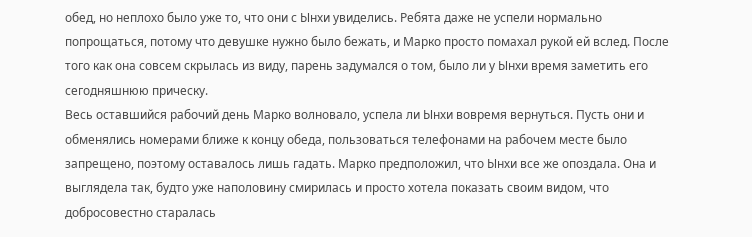обед, но неплохо было уже то, что они с Ынхи увиделись. Ребята даже не успели нормально попрощаться, потому что девушке нужно было бежать, и Марко просто помахал рукой ей вслед. После того как она совсем скрылась из виду, парень задумался о том, было ли у Ынхи время заметить его сегодняшнюю прическу.
Весь оставшийся рабочий день Марко волновало, успела ли Ынхи вовремя вернуться. Пусть они и обменялись номерами ближе к концу обеда, пользоваться телефонами на рабочем месте было запрещено, поэтому оставалось лишь гадать. Марко предположил, что Ынхи все же опоздала. Она и выглядела так, будто уже наполовину смирилась и просто хотела показать своим видом, что добросовестно старалась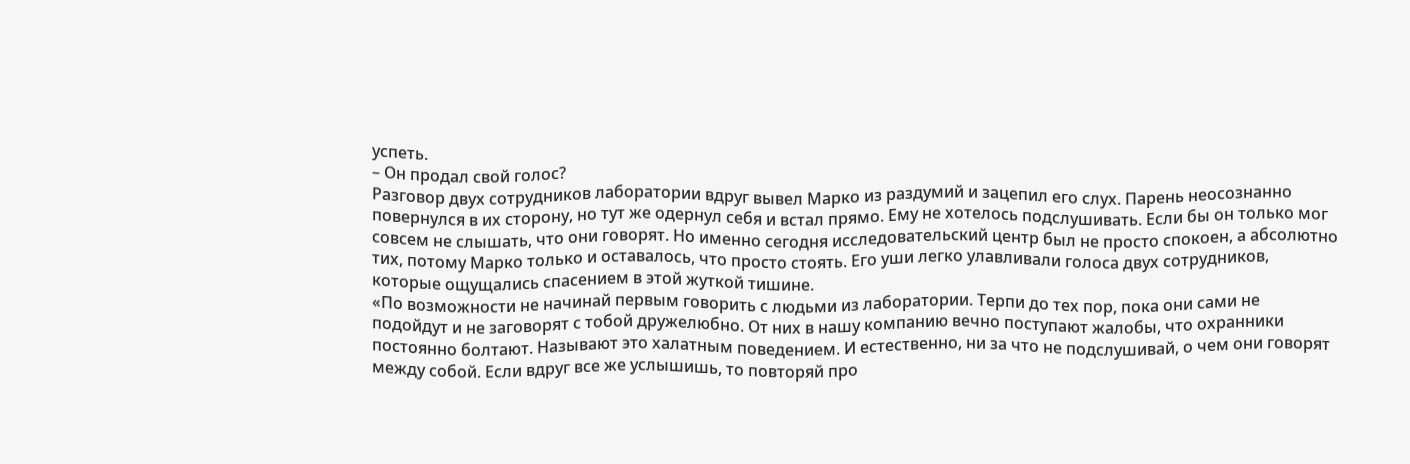успеть.
– Он продал свой голос?
Разговор двух сотрудников лаборатории вдруг вывел Марко из раздумий и зацепил его слух. Парень неосознанно повернулся в их сторону, но тут же одернул себя и встал прямо. Ему не хотелось подслушивать. Если бы он только мог совсем не слышать, что они говорят. Но именно сегодня исследовательский центр был не просто спокоен, а абсолютно тих, потому Марко только и оставалось, что просто стоять. Его уши легко улавливали голоса двух сотрудников, которые ощущались спасением в этой жуткой тишине.
«По возможности не начинай первым говорить с людьми из лаборатории. Терпи до тех пор, пока они сами не подойдут и не заговорят с тобой дружелюбно. От них в нашу компанию вечно поступают жалобы, что охранники постоянно болтают. Называют это халатным поведением. И естественно, ни за что не подслушивай, о чем они говорят между собой. Если вдруг все же услышишь, то повторяй про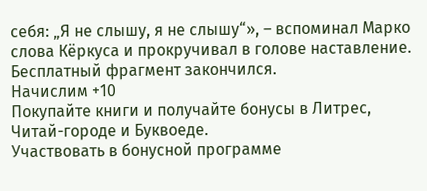себя: „Я не слышу, я не слышу“», – вспоминал Марко слова Кёркуса и прокручивал в голове наставление.
Бесплатный фрагмент закончился.
Начислим +10
Покупайте книги и получайте бонусы в Литрес, Читай-городе и Буквоеде.
Участвовать в бонусной программе